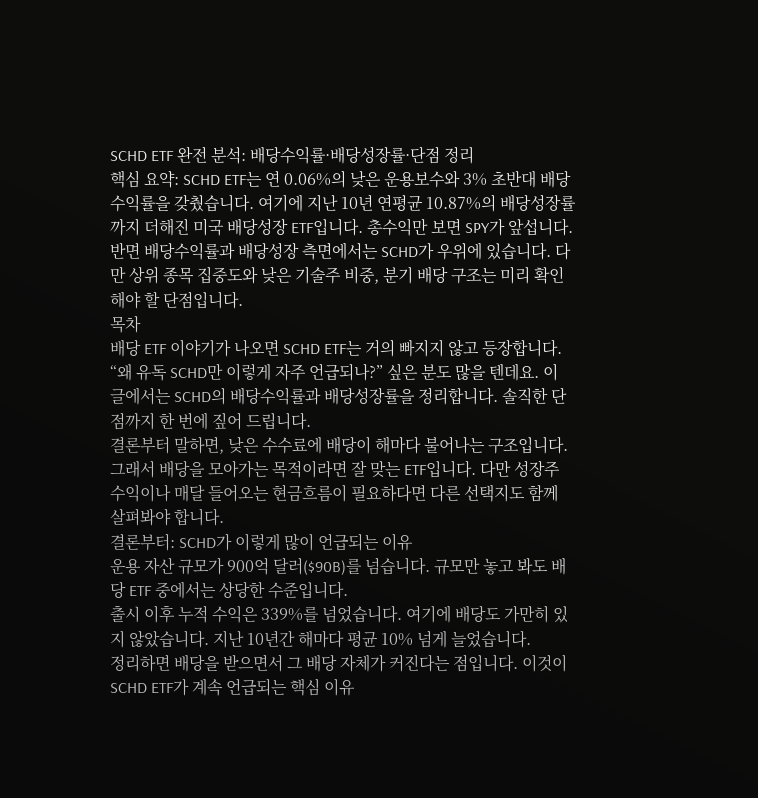SCHD ETF 완전 분석: 배당수익률·배당성장률·단점 정리
핵심 요약: SCHD ETF는 연 0.06%의 낮은 운용보수와 3% 초반대 배당수익률을 갖췄습니다. 여기에 지난 10년 연평균 10.87%의 배당성장률까지 더해진 미국 배당성장 ETF입니다. 총수익만 보면 SPY가 앞섭니다. 반면 배당수익률과 배당성장 측면에서는 SCHD가 우위에 있습니다. 다만 상위 종목 집중도와 낮은 기술주 비중, 분기 배당 구조는 미리 확인해야 할 단점입니다.
목차
배당 ETF 이야기가 나오면 SCHD ETF는 거의 빠지지 않고 등장합니다. “왜 유독 SCHD만 이렇게 자주 언급되나?” 싶은 분도 많을 텐데요. 이 글에서는 SCHD의 배당수익률과 배당성장률을 정리합니다. 솔직한 단점까지 한 번에 짚어 드립니다.
결론부터 말하면, 낮은 수수료에 배당이 해마다 불어나는 구조입니다. 그래서 배당을 모아가는 목적이라면 잘 맞는 ETF입니다. 다만 성장주 수익이나 매달 들어오는 현금흐름이 필요하다면 다른 선택지도 함께 살펴봐야 합니다.
결론부터: SCHD가 이렇게 많이 언급되는 이유
운용 자산 규모가 900억 달러($90B)를 넘습니다. 규모만 놓고 봐도 배당 ETF 중에서는 상당한 수준입니다.
출시 이후 누적 수익은 339%를 넘었습니다. 여기에 배당도 가만히 있지 않았습니다. 지난 10년간 해마다 평균 10% 넘게 늘었습니다.
정리하면 배당을 받으면서 그 배당 자체가 커진다는 점입니다. 이것이 SCHD ETF가 계속 언급되는 핵심 이유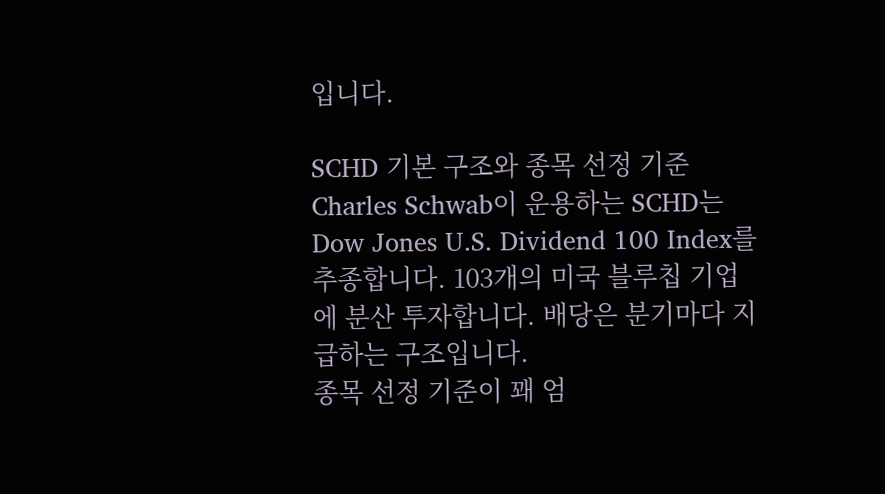입니다.

SCHD 기본 구조와 종목 선정 기준
Charles Schwab이 운용하는 SCHD는 Dow Jones U.S. Dividend 100 Index를 추종합니다. 103개의 미국 블루칩 기업에 분산 투자합니다. 배당은 분기마다 지급하는 구조입니다.
종목 선정 기준이 꽤 엄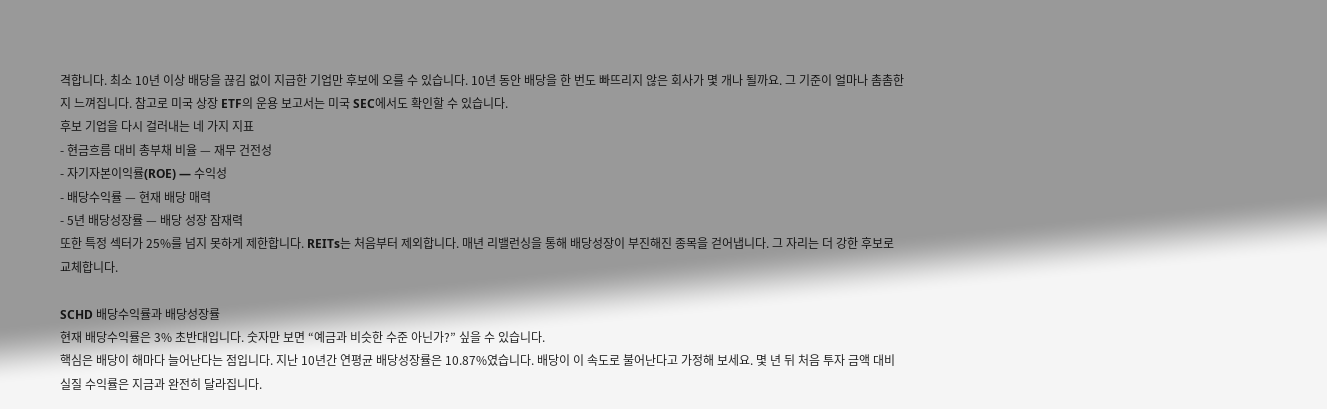격합니다. 최소 10년 이상 배당을 끊김 없이 지급한 기업만 후보에 오를 수 있습니다. 10년 동안 배당을 한 번도 빠뜨리지 않은 회사가 몇 개나 될까요. 그 기준이 얼마나 촘촘한지 느껴집니다. 참고로 미국 상장 ETF의 운용 보고서는 미국 SEC에서도 확인할 수 있습니다.
후보 기업을 다시 걸러내는 네 가지 지표
- 현금흐름 대비 총부채 비율 — 재무 건전성
- 자기자본이익률(ROE) — 수익성
- 배당수익률 — 현재 배당 매력
- 5년 배당성장률 — 배당 성장 잠재력
또한 특정 섹터가 25%를 넘지 못하게 제한합니다. REITs는 처음부터 제외합니다. 매년 리밸런싱을 통해 배당성장이 부진해진 종목을 걷어냅니다. 그 자리는 더 강한 후보로 교체합니다.

SCHD 배당수익률과 배당성장률
현재 배당수익률은 3% 초반대입니다. 숫자만 보면 “예금과 비슷한 수준 아닌가?” 싶을 수 있습니다.
핵심은 배당이 해마다 늘어난다는 점입니다. 지난 10년간 연평균 배당성장률은 10.87%였습니다. 배당이 이 속도로 불어난다고 가정해 보세요. 몇 년 뒤 처음 투자 금액 대비 실질 수익률은 지금과 완전히 달라집니다.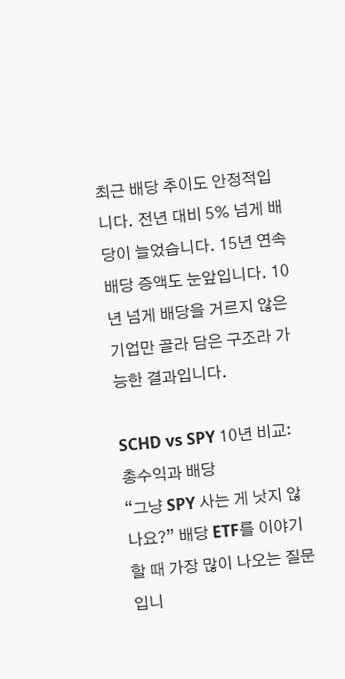최근 배당 추이도 안정적입니다. 전년 대비 5% 넘게 배당이 늘었습니다. 15년 연속 배당 증액도 눈앞입니다. 10년 넘게 배당을 거르지 않은 기업만 골라 담은 구조라 가능한 결과입니다.

SCHD vs SPY 10년 비교: 총수익과 배당
“그냥 SPY 사는 게 낫지 않나요?” 배당 ETF를 이야기할 때 가장 많이 나오는 질문입니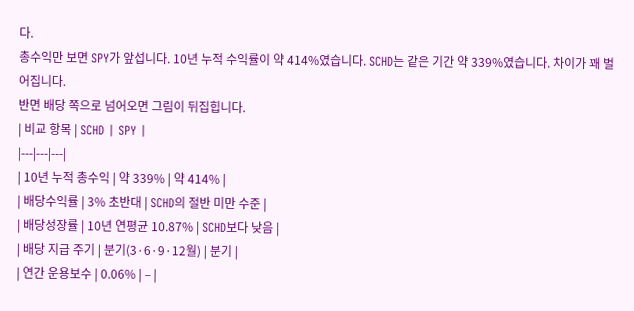다.
총수익만 보면 SPY가 앞섭니다. 10년 누적 수익률이 약 414%였습니다. SCHD는 같은 기간 약 339%였습니다. 차이가 꽤 벌어집니다.
반면 배당 쪽으로 넘어오면 그림이 뒤집힙니다.
| 비교 항목 | SCHD | SPY |
|---|---|---|
| 10년 누적 총수익 | 약 339% | 약 414% |
| 배당수익률 | 3% 초반대 | SCHD의 절반 미만 수준 |
| 배당성장률 | 10년 연평균 10.87% | SCHD보다 낮음 |
| 배당 지급 주기 | 분기(3·6·9·12월) | 분기 |
| 연간 운용보수 | 0.06% | – |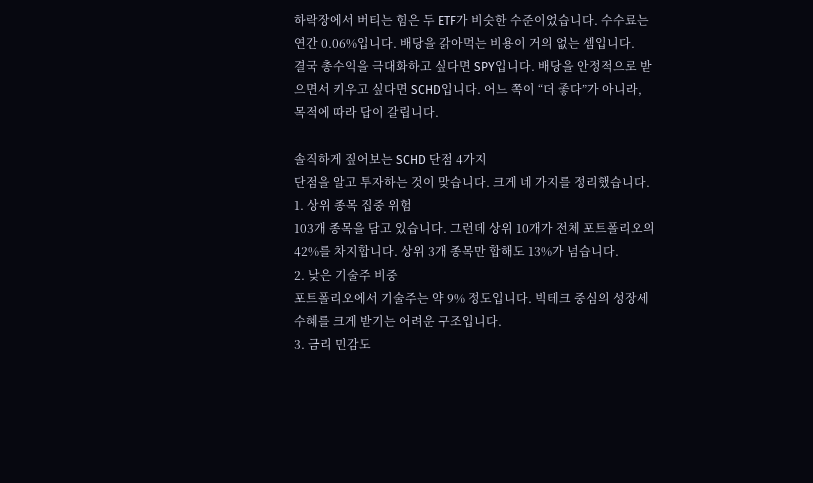하락장에서 버티는 힘은 두 ETF가 비슷한 수준이었습니다. 수수료는 연간 0.06%입니다. 배당을 갉아먹는 비용이 거의 없는 셈입니다.
결국 총수익을 극대화하고 싶다면 SPY입니다. 배당을 안정적으로 받으면서 키우고 싶다면 SCHD입니다. 어느 쪽이 “더 좋다”가 아니라, 목적에 따라 답이 갈립니다.

솔직하게 짚어보는 SCHD 단점 4가지
단점을 알고 투자하는 것이 맞습니다. 크게 네 가지를 정리했습니다.
1. 상위 종목 집중 위험
103개 종목을 담고 있습니다. 그런데 상위 10개가 전체 포트폴리오의 42%를 차지합니다. 상위 3개 종목만 합해도 13%가 넘습니다.
2. 낮은 기술주 비중
포트폴리오에서 기술주는 약 9% 정도입니다. 빅테크 중심의 성장세 수혜를 크게 받기는 어려운 구조입니다.
3. 금리 민감도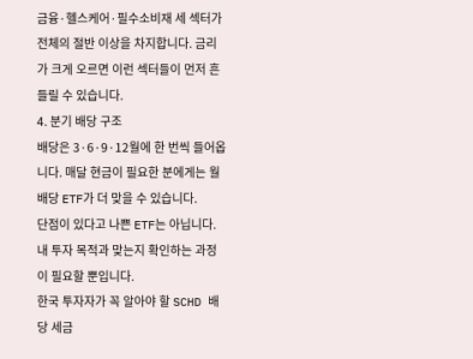금융·헬스케어·필수소비재 세 섹터가 전체의 절반 이상을 차지합니다. 금리가 크게 오르면 이런 섹터들이 먼저 흔들릴 수 있습니다.
4. 분기 배당 구조
배당은 3·6·9·12월에 한 번씩 들어옵니다. 매달 현금이 필요한 분에게는 월배당 ETF가 더 맞을 수 있습니다.
단점이 있다고 나쁜 ETF는 아닙니다. 내 투자 목적과 맞는지 확인하는 과정이 필요할 뿐입니다.
한국 투자자가 꼭 알아야 할 SCHD 배당 세금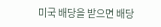미국 배당을 받으면 배당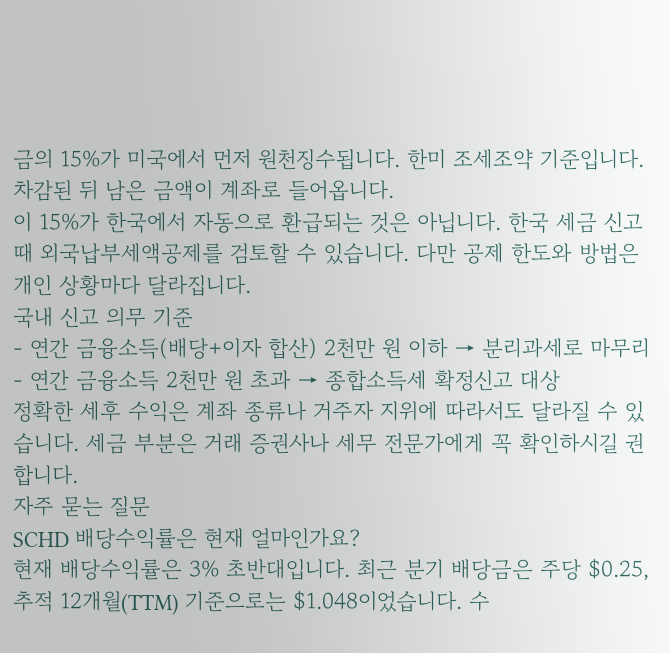금의 15%가 미국에서 먼저 원천징수됩니다. 한미 조세조약 기준입니다. 차감된 뒤 남은 금액이 계좌로 들어옵니다.
이 15%가 한국에서 자동으로 환급되는 것은 아닙니다. 한국 세금 신고 때 외국납부세액공제를 검토할 수 있습니다. 다만 공제 한도와 방법은 개인 상황마다 달라집니다.
국내 신고 의무 기준
- 연간 금융소득(배당+이자 합산) 2천만 원 이하 → 분리과세로 마무리
- 연간 금융소득 2천만 원 초과 → 종합소득세 확정신고 대상
정확한 세후 수익은 계좌 종류나 거주자 지위에 따라서도 달라질 수 있습니다. 세금 부분은 거래 증권사나 세무 전문가에게 꼭 확인하시길 권합니다.
자주 묻는 질문
SCHD 배당수익률은 현재 얼마인가요?
현재 배당수익률은 3% 초반대입니다. 최근 분기 배당금은 주당 $0.25, 추적 12개월(TTM) 기준으로는 $1.048이었습니다. 수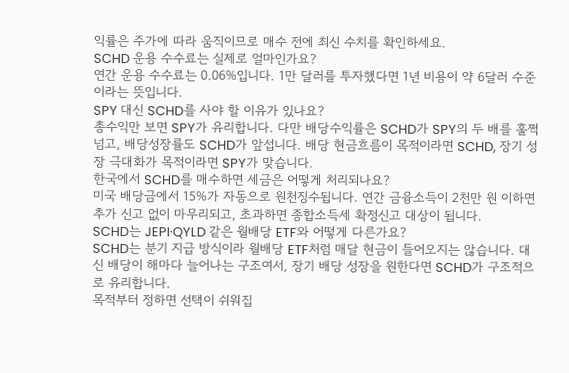익률은 주가에 따라 움직이므로 매수 전에 최신 수치를 확인하세요.
SCHD 운용 수수료는 실제로 얼마인가요?
연간 운용 수수료는 0.06%입니다. 1만 달러를 투자했다면 1년 비용이 약 6달러 수준이라는 뜻입니다.
SPY 대신 SCHD를 사야 할 이유가 있나요?
총수익만 보면 SPY가 유리합니다. 다만 배당수익률은 SCHD가 SPY의 두 배를 훌쩍 넘고, 배당성장률도 SCHD가 앞섭니다. 배당 현금흐름이 목적이라면 SCHD, 장기 성장 극대화가 목적이라면 SPY가 맞습니다.
한국에서 SCHD를 매수하면 세금은 어떻게 처리되나요?
미국 배당금에서 15%가 자동으로 원천징수됩니다. 연간 금융소득이 2천만 원 이하면 추가 신고 없이 마무리되고, 초과하면 종합소득세 확정신고 대상이 됩니다.
SCHD는 JEPI·QYLD 같은 월배당 ETF와 어떻게 다른가요?
SCHD는 분기 지급 방식이라 월배당 ETF처럼 매달 현금이 들어오지는 않습니다. 대신 배당이 해마다 늘어나는 구조여서, 장기 배당 성장을 원한다면 SCHD가 구조적으로 유리합니다.
목적부터 정하면 선택이 쉬워집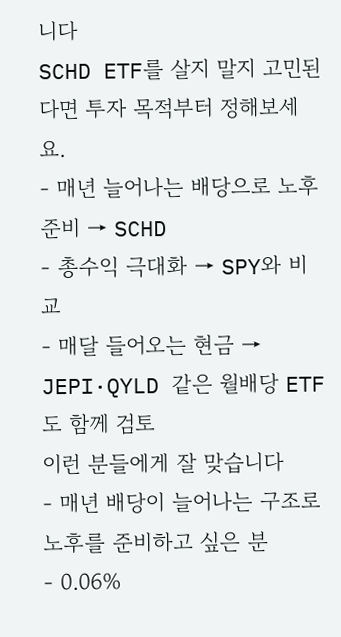니다
SCHD ETF를 살지 말지 고민된다면 투자 목적부터 정해보세요.
- 매년 늘어나는 배당으로 노후 준비 → SCHD
- 총수익 극대화 → SPY와 비교
- 매달 들어오는 현금 → JEPI·QYLD 같은 월배당 ETF도 함께 검토
이런 분들에게 잘 맞습니다
- 매년 배당이 늘어나는 구조로 노후를 준비하고 싶은 분
- 0.06%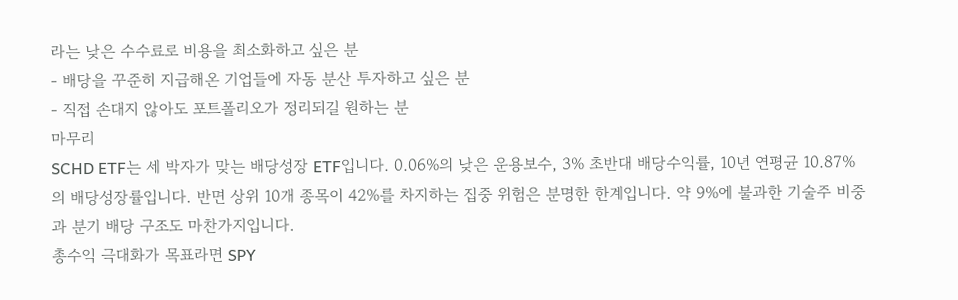라는 낮은 수수료로 비용을 최소화하고 싶은 분
- 배당을 꾸준히 지급해온 기업들에 자동 분산 투자하고 싶은 분
- 직접 손대지 않아도 포트폴리오가 정리되길 원하는 분
마무리
SCHD ETF는 세 박자가 맞는 배당성장 ETF입니다. 0.06%의 낮은 운용보수, 3% 초반대 배당수익률, 10년 연평균 10.87%의 배당성장률입니다. 반면 상위 10개 종목이 42%를 차지하는 집중 위험은 분명한 한계입니다. 약 9%에 불과한 기술주 비중과 분기 배당 구조도 마찬가지입니다.
총수익 극대화가 목표라면 SPY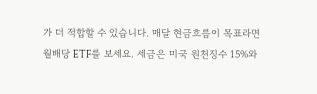가 더 적합할 수 있습니다. 매달 현금흐름이 목표라면 월배당 ETF를 보세요. 세금은 미국 원천징수 15%와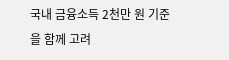국내 금융소득 2천만 원 기준을 함께 고려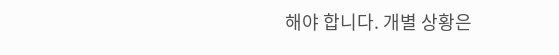해야 합니다. 개별 상황은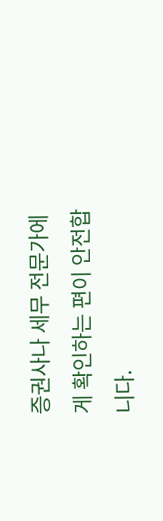증권사나 세무 전문가에게 확인하는 편이 안전합니다.